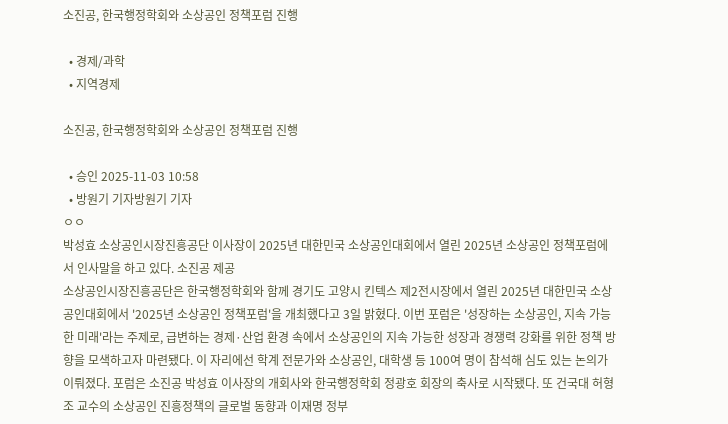소진공, 한국행정학회와 소상공인 정책포럼 진행

  • 경제/과학
  • 지역경제

소진공, 한국행정학회와 소상공인 정책포럼 진행

  • 승인 2025-11-03 10:58
  • 방원기 기자방원기 기자
ㅇㅇ
박성효 소상공인시장진흥공단 이사장이 2025년 대한민국 소상공인대회에서 열린 2025년 소상공인 정책포럼에서 인사말을 하고 있다. 소진공 제공
소상공인시장진흥공단은 한국행정학회와 함께 경기도 고양시 킨텍스 제2전시장에서 열린 2025년 대한민국 소상공인대회에서 '2025년 소상공인 정책포럼'을 개최했다고 3일 밝혔다. 이번 포럼은 '성장하는 소상공인, 지속 가능한 미래'라는 주제로, 급변하는 경제·산업 환경 속에서 소상공인의 지속 가능한 성장과 경쟁력 강화를 위한 정책 방향을 모색하고자 마련됐다. 이 자리에선 학계 전문가와 소상공인, 대학생 등 100여 명이 참석해 심도 있는 논의가 이뤄졌다. 포럼은 소진공 박성효 이사장의 개회사와 한국행정학회 정광호 회장의 축사로 시작됐다. 또 건국대 허형조 교수의 소상공인 진흥정책의 글로벌 동향과 이재명 정부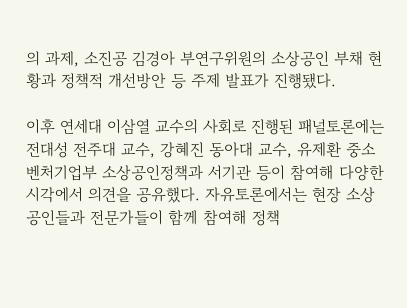의 과제, 소진공 김경아 부연구위원의 소상공인 부채 현황과 정책적 개선방안 등 주제 발표가 진행됐다.

이후 연세대 이삼열 교수의 사회로 진행된 패널토론에는 전대성 전주대 교수, 강혜진 동아대 교수, 유제환 중소벤처기업부 소상공인정책과 서기관 등이 참여해 다양한 시각에서 의견을 공유했다. 자유토론에서는 현장 소상공인들과 전문가들이 함께 참여해 정책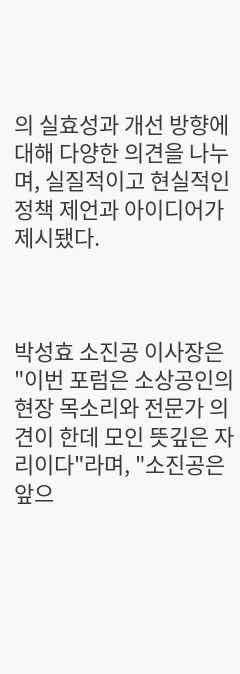의 실효성과 개선 방향에 대해 다양한 의견을 나누며, 실질적이고 현실적인 정책 제언과 아이디어가 제시됐다.



박성효 소진공 이사장은 "이번 포럼은 소상공인의 현장 목소리와 전문가 의견이 한데 모인 뜻깊은 자리이다"라며, "소진공은 앞으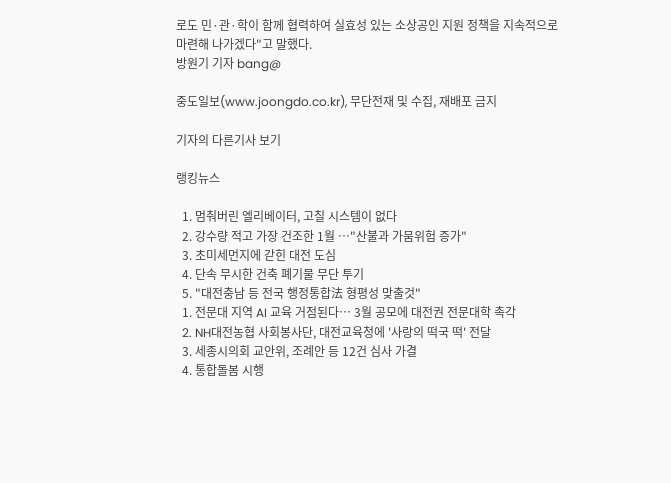로도 민·관·학이 함께 협력하여 실효성 있는 소상공인 지원 정책을 지속적으로 마련해 나가겠다"고 말했다.
방원기 기자 bang@

중도일보(www.joongdo.co.kr), 무단전재 및 수집, 재배포 금지

기자의 다른기사 보기

랭킹뉴스

  1. 멈춰버린 엘리베이터, 고칠 시스템이 없다
  2. 강수량 적고 가장 건조한 1월 …"산불과 가뭄위험 증가"
  3. 초미세먼지에 갇힌 대전 도심
  4. 단속 무시한 건축 폐기물 무단 투기
  5. "대전충남 등 전국 행정통합法 형평성 맞출것"
  1. 전문대 지역 AI 교육 거점된다… 3월 공모에 대전권 전문대학 촉각
  2. NH대전농협 사회봉사단, 대전교육청에 '사랑의 떡국 떡' 전달
  3. 세종시의회 교안위, 조례안 등 12건 심사 가결
  4. 통합돌봄 시행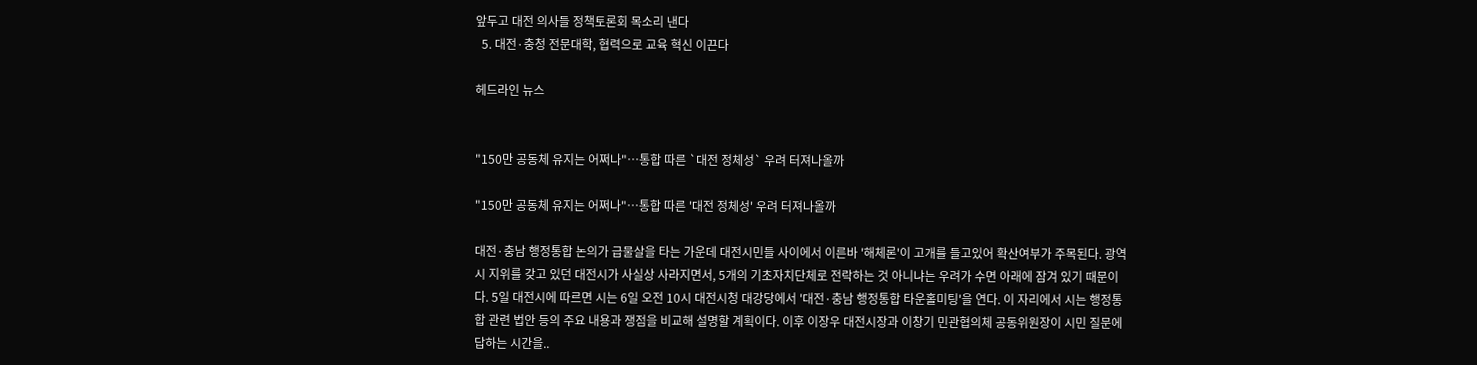앞두고 대전 의사들 정책토론회 목소리 낸다
  5. 대전·충청 전문대학, 협력으로 교육 혁신 이끈다

헤드라인 뉴스


"150만 공동체 유지는 어쩌나"…통합 따른 `대전 정체성` 우려 터져나올까

"150만 공동체 유지는 어쩌나"…통합 따른 '대전 정체성' 우려 터져나올까

대전·충남 행정통합 논의가 급물살을 타는 가운데 대전시민들 사이에서 이른바 '해체론'이 고개를 들고있어 확산여부가 주목된다. 광역시 지위를 갖고 있던 대전시가 사실상 사라지면서, 5개의 기초자치단체로 전락하는 것 아니냐는 우려가 수면 아래에 잠겨 있기 때문이다. 5일 대전시에 따르면 시는 6일 오전 10시 대전시청 대강당에서 '대전·충남 행정통합 타운홀미팅'을 연다. 이 자리에서 시는 행정통합 관련 법안 등의 주요 내용과 쟁점을 비교해 설명할 계획이다. 이후 이장우 대전시장과 이창기 민관협의체 공동위원장이 시민 질문에 답하는 시간을..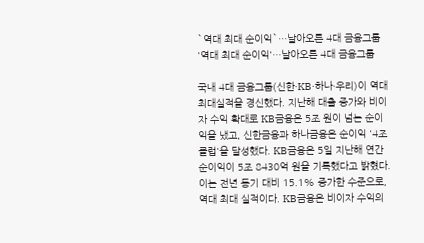`역대 최대 순이익`…날아오른 4대 금융그룹
'역대 최대 순이익'…날아오른 4대 금융그룹

국내 4대 금융그룹(신한·KB·하나·우리)이 역대 최대실적을 경신했다. 지난해 대출 증가와 비이자 수익 확대로 KB금융은 5조 원이 넘는 순이익을 냈고, 신한금융과 하나금융은 순이익 '4조 클럽'을 달성했다. KB금융은 5일 지난해 연간 순이익이 5조 8430억 원을 기록했다고 밝혔다. 이는 전년 동기 대비 15.1% 증가한 수준으로, 역대 최대 실적이다. KB금융은 비이자 수익의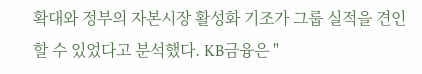확대와 정부의 자본시장 활성화 기조가 그룹 실적을 견인할 수 있었다고 분석했다. KB금융은 "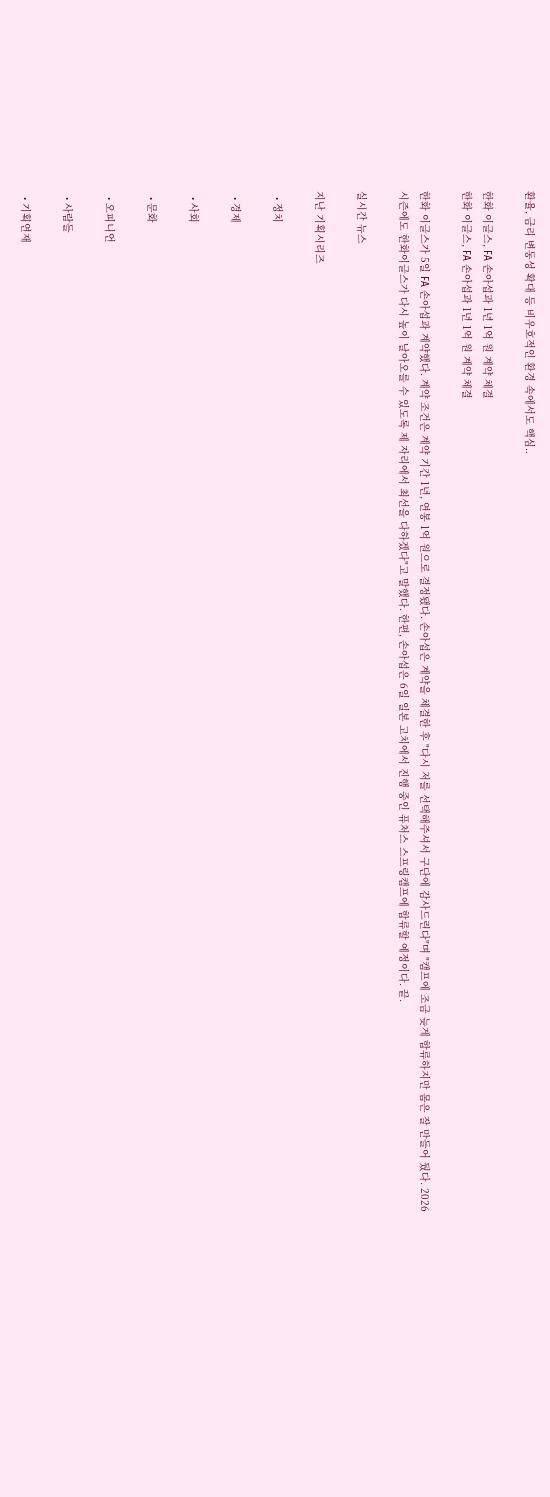환율, 금리 변동성 확대 등 비우호적인 환경 속에서도 핵심..

한화 이글스, FA 손아섭과 1년 1억 원 계약 체결
한화 이글스, FA 손아섭과 1년 1억 원 계약 체결

한화 이글스가 5일 FA 손아섭과 계약했다. 계약 조건은 계약 기간 1년, 연봉 1억 원으로 결정됐다. 손아섭은 계약을 체결한 후 "다시 저를 선택해주셔서 구단에 감사드린다"며 "캠프에 조금 늦게 합류하지만 몸은 잘 만들어 뒀다. 2026시즌에도 한화이글스가 다시 높이 날아오를 수 있도록 제 자리에서 최선을 다하겠다"고 말했다. 한편, 손아섭은 6일 일본 고치에서 진행 중인 퓨처스 스프링캠프에 합류할 예정이다. 끝.

실시간 뉴스

지난 기획시리즈

  • 정치

  • 경제

  • 사회

  • 문화

  • 오피니언

  • 사람들

  • 기획연재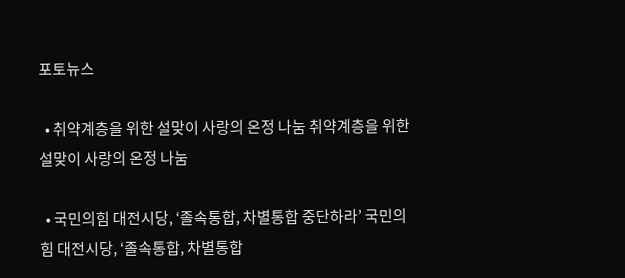포토뉴스

  • 취약계층을 위한 설맞이 사랑의 온정 나눔 취약계층을 위한 설맞이 사랑의 온정 나눔

  • 국민의힘 대전시당, ‘졸속통합, 차별통합 중단하라’ 국민의힘 대전시당, ‘졸속통합, 차별통합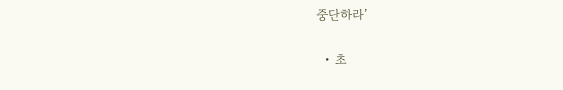중단하라’

  • 초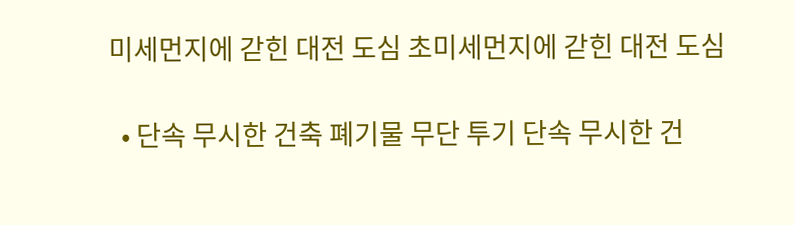미세먼지에 갇힌 대전 도심 초미세먼지에 갇힌 대전 도심

  • 단속 무시한 건축 폐기물 무단 투기 단속 무시한 건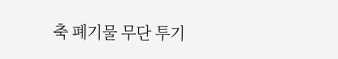축 폐기물 무단 투기